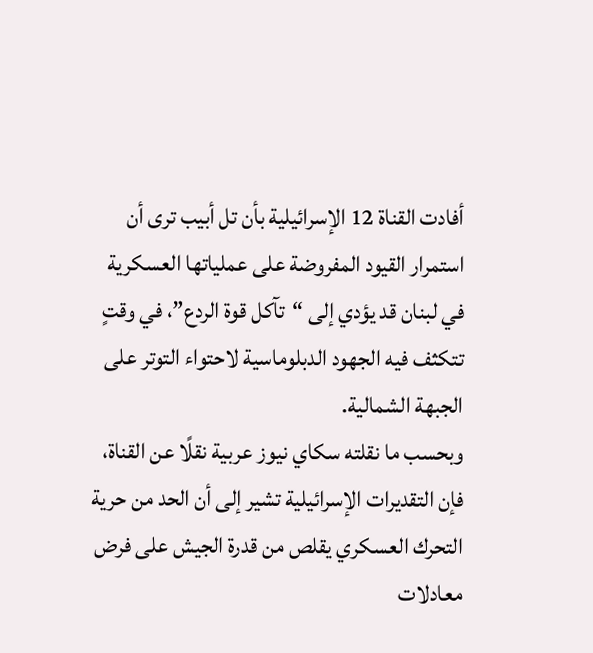أفادت القناة 12 الإسرائيلية بأن تل أبيب ترى أن استمرار القيود المفروضة على عملياتها العسكرية في لبنان قد يؤدي إلى “تآكل قوة الردع”، في وقتٍ تتكثف فيه الجهود الدبلوماسية لاحتواء التوتر على الجبهة الشمالية.
وبحسب ما نقلته سكاي نيوز عربية نقلًا عن القناة، فإن التقديرات الإسرائيلية تشير إلى أن الحد من حرية التحرك العسكري يقلص من قدرة الجيش على فرض معادلات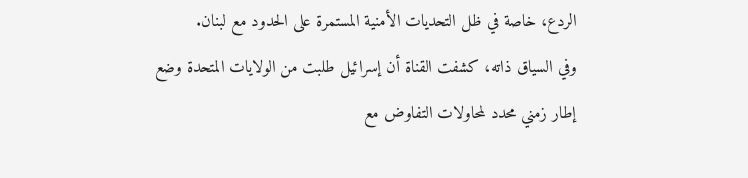الردع، خاصة في ظل التحديات الأمنية المستمرة على الحدود مع لبنان.
وفي السياق ذاته، كشفت القناة أن إسرائيل طلبت من الولايات المتحدة وضع إطار زمني محدد لمحاولات التفاوض مع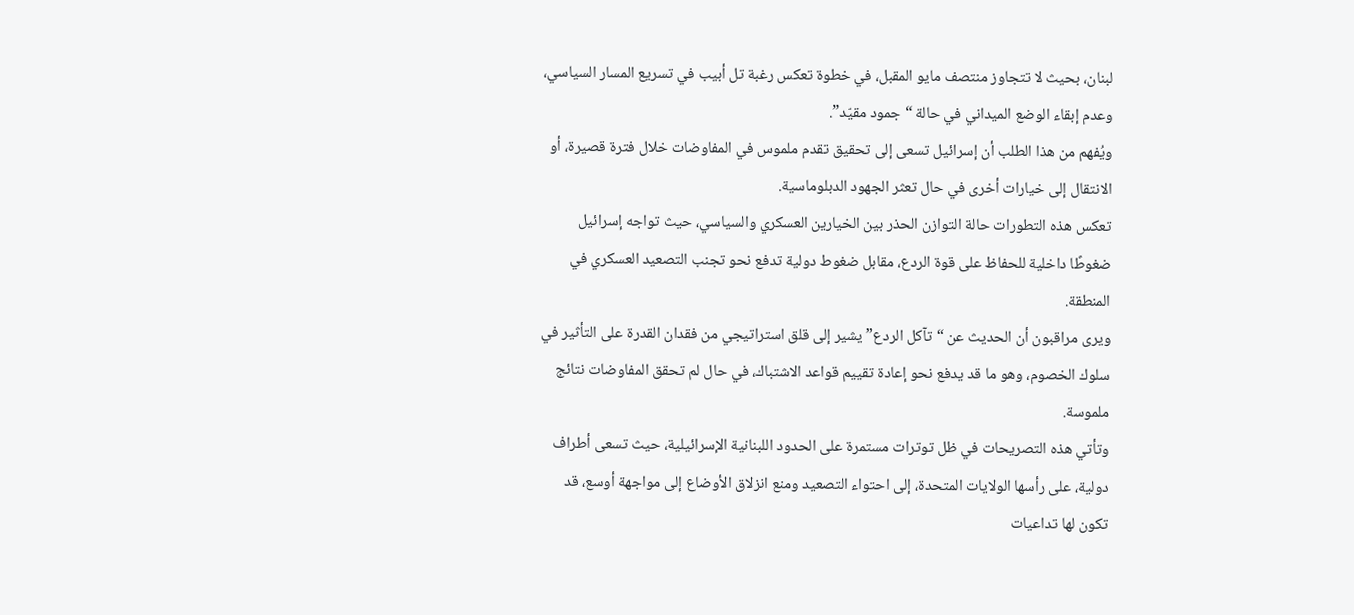لبنان، بحيث لا تتجاوز منتصف مايو المقبل، في خطوة تعكس رغبة تل أبيب في تسريع المسار السياسي، وعدم إبقاء الوضع الميداني في حالة “جمود مقيّد”.
ويُفهم من هذا الطلب أن إسرائيل تسعى إلى تحقيق تقدم ملموس في المفاوضات خلال فترة قصيرة، أو الانتقال إلى خيارات أخرى في حال تعثر الجهود الدبلوماسية.
تعكس هذه التطورات حالة التوازن الحذر بين الخيارين العسكري والسياسي، حيث تواجه إسرائيل ضغوطًا داخلية للحفاظ على قوة الردع، مقابل ضغوط دولية تدفع نحو تجنب التصعيد العسكري في المنطقة.
ويرى مراقبون أن الحديث عن “تآكل الردع” يشير إلى قلق استراتيجي من فقدان القدرة على التأثير في سلوك الخصوم، وهو ما قد يدفع نحو إعادة تقييم قواعد الاشتباك، في حال لم تحقق المفاوضات نتائج ملموسة.
وتأتي هذه التصريحات في ظل توترات مستمرة على الحدود اللبنانية الإسرائيلية، حيث تسعى أطراف دولية، على رأسها الولايات المتحدة، إلى احتواء التصعيد ومنع انزلاق الأوضاع إلى مواجهة أوسع، قد تكون لها تداعيات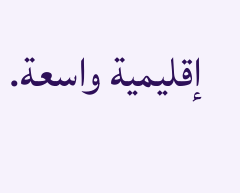إقليمية واسعة.